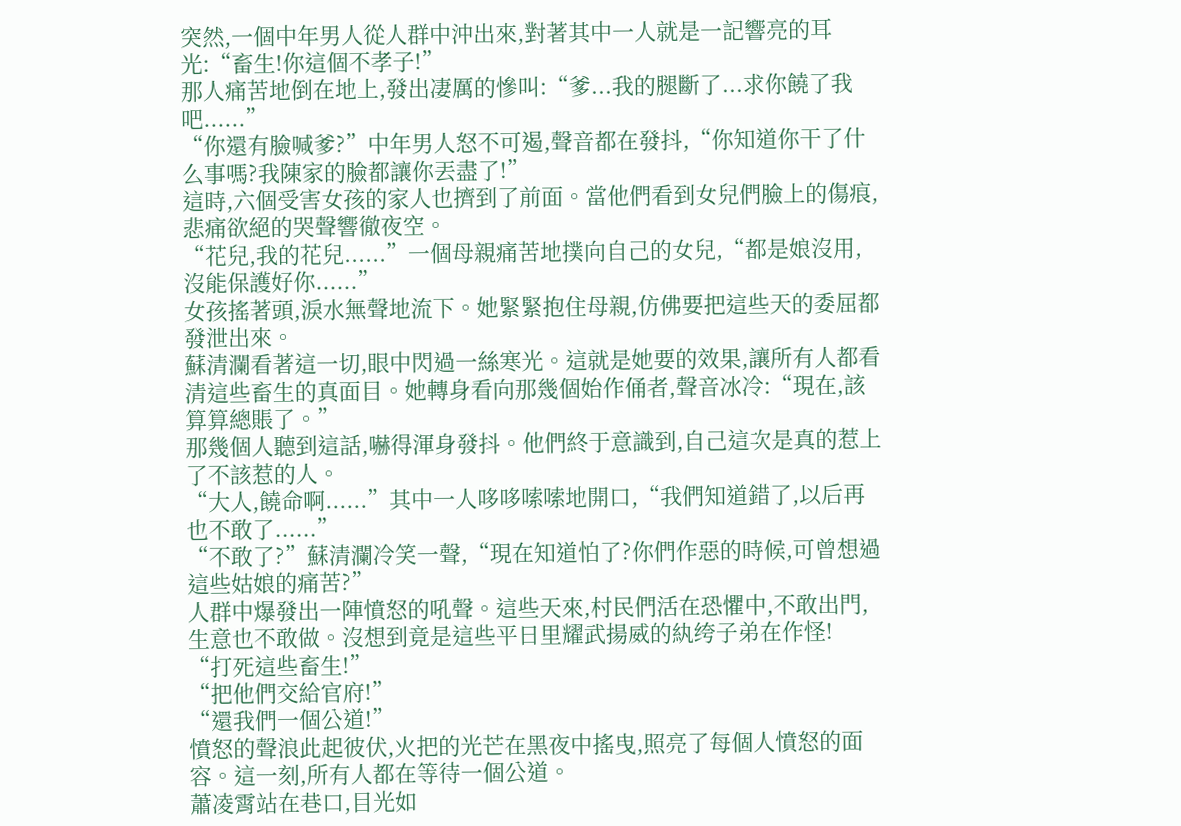突然,一個中年男人從人群中沖出來,對著其中一人就是一記響亮的耳光:“畜生!你這個不孝子!”
那人痛苦地倒在地上,發出凄厲的慘叫:“爹...我的腿斷了...求你饒了我吧......”
“你還有臉喊爹?”中年男人怒不可遏,聲音都在發抖,“你知道你干了什么事嗎?我陳家的臉都讓你丟盡了!”
這時,六個受害女孩的家人也擠到了前面。當他們看到女兒們臉上的傷痕,悲痛欲絕的哭聲響徹夜空。
“花兒,我的花兒......”一個母親痛苦地撲向自己的女兒,“都是娘沒用,沒能保護好你......”
女孩搖著頭,淚水無聲地流下。她緊緊抱住母親,仿佛要把這些天的委屈都發泄出來。
蘇清瀾看著這一切,眼中閃過一絲寒光。這就是她要的效果,讓所有人都看清這些畜生的真面目。她轉身看向那幾個始作俑者,聲音冰冷:“現在,該算算總賬了。”
那幾個人聽到這話,嚇得渾身發抖。他們終于意識到,自己這次是真的惹上了不該惹的人。
“大人,饒命啊......”其中一人哆哆嗦嗦地開口,“我們知道錯了,以后再也不敢了......”
“不敢了?”蘇清瀾冷笑一聲,“現在知道怕了?你們作惡的時候,可曾想過這些姑娘的痛苦?”
人群中爆發出一陣憤怒的吼聲。這些天來,村民們活在恐懼中,不敢出門,生意也不敢做。沒想到竟是這些平日里耀武揚威的紈绔子弟在作怪!
“打死這些畜生!”
“把他們交給官府!”
“還我們一個公道!”
憤怒的聲浪此起彼伏,火把的光芒在黑夜中搖曳,照亮了每個人憤怒的面容。這一刻,所有人都在等待一個公道。
蕭凌霄站在巷口,目光如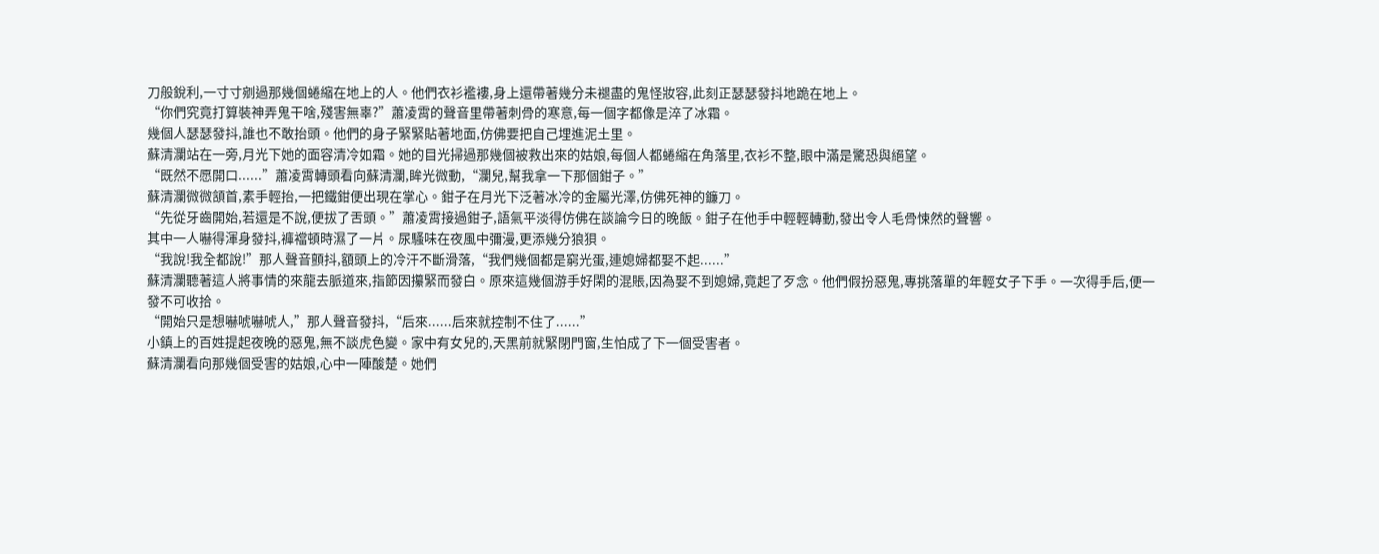刀般銳利,一寸寸剜過那幾個蜷縮在地上的人。他們衣衫襤褸,身上還帶著幾分未褪盡的鬼怪妝容,此刻正瑟瑟發抖地跪在地上。
“你們究竟打算裝神弄鬼干啥,殘害無辜?”蕭凌霄的聲音里帶著刺骨的寒意,每一個字都像是淬了冰霜。
幾個人瑟瑟發抖,誰也不敢抬頭。他們的身子緊緊貼著地面,仿佛要把自己埋進泥土里。
蘇清瀾站在一旁,月光下她的面容清冷如霜。她的目光掃過那幾個被救出來的姑娘,每個人都蜷縮在角落里,衣衫不整,眼中滿是驚恐與絕望。
“既然不愿開口......”蕭凌霄轉頭看向蘇清瀾,眸光微動,“瀾兒,幫我拿一下那個鉗子。”
蘇清瀾微微頷首,素手輕抬,一把鐵鉗便出現在掌心。鉗子在月光下泛著冰冷的金屬光澤,仿佛死神的鐮刀。
“先從牙齒開始,若還是不說,便拔了舌頭。”蕭凌霄接過鉗子,語氣平淡得仿佛在談論今日的晚飯。鉗子在他手中輕輕轉動,發出令人毛骨悚然的聲響。
其中一人嚇得渾身發抖,褲襠頓時濕了一片。尿騷味在夜風中彌漫,更添幾分狼狽。
“我說!我全都說!”那人聲音顫抖,額頭上的冷汗不斷滑落,“我們幾個都是窮光蛋,連媳婦都娶不起......”
蘇清瀾聽著這人將事情的來龍去脈道來,指節因攥緊而發白。原來這幾個游手好閑的混賬,因為娶不到媳婦,竟起了歹念。他們假扮惡鬼,專挑落單的年輕女子下手。一次得手后,便一發不可收拾。
“開始只是想嚇唬嚇唬人,”那人聲音發抖,“后來......后來就控制不住了......”
小鎮上的百姓提起夜晚的惡鬼,無不談虎色變。家中有女兒的,天黑前就緊閉門窗,生怕成了下一個受害者。
蘇清瀾看向那幾個受害的姑娘,心中一陣酸楚。她們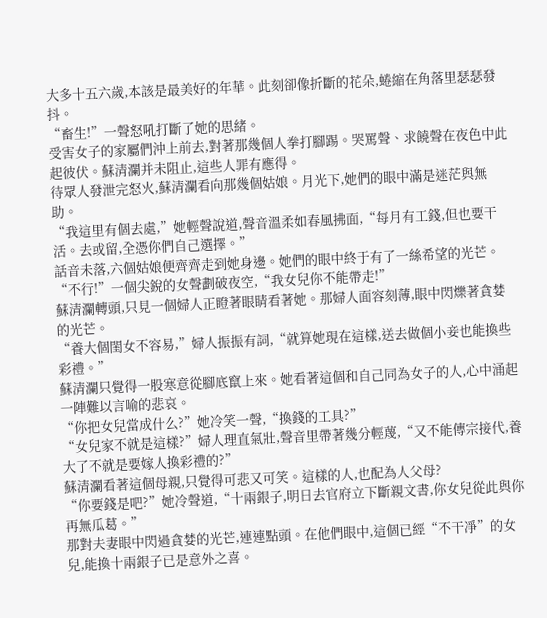大多十五六歲,本該是最美好的年華。此刻卻像折斷的花朵,蜷縮在角落里瑟瑟發抖。
“畜生!”一聲怒吼打斷了她的思緒。
受害女子的家屬們沖上前去,對著那幾個人拳打腳踢。哭罵聲、求饒聲在夜色中此起彼伏。蘇清瀾并未阻止,這些人罪有應得。
待眾人發泄完怒火,蘇清瀾看向那幾個姑娘。月光下,她們的眼中滿是迷茫與無助。
“我這里有個去處,”她輕聲說道,聲音溫柔如春風拂面,“每月有工錢,但也要干活。去或留,全憑你們自己選擇。”
話音未落,六個姑娘便齊齊走到她身邊。她們的眼中終于有了一絲希望的光芒。
“不行!”一個尖銳的女聲劃破夜空,“我女兒你不能帶走!”
蘇清瀾轉頭,只見一個婦人正瞪著眼睛看著她。那婦人面容刻薄,眼中閃爍著貪婪的光芒。
“養大個閨女不容易,”婦人振振有詞,“就算她現在這樣,送去做個小妾也能換些彩禮。”
蘇清瀾只覺得一股寒意從腳底竄上來。她看著這個和自己同為女子的人,心中涌起一陣難以言喻的悲哀。
“你把女兒當成什么?”她冷笑一聲,“換錢的工具?”
“女兒家不就是這樣?”婦人理直氣壯,聲音里帶著幾分輕蔑,“又不能傳宗接代,養大了不就是要嫁人換彩禮的?”
蘇清瀾看著這個母親,只覺得可悲又可笑。這樣的人,也配為人父母?
“你要錢是吧?”她冷聲道,“十兩銀子,明日去官府立下斷親文書,你女兒從此與你再無瓜葛。”
那對夫妻眼中閃過貪婪的光芒,連連點頭。在他們眼中,這個已經“不干凈”的女兒,能換十兩銀子已是意外之喜。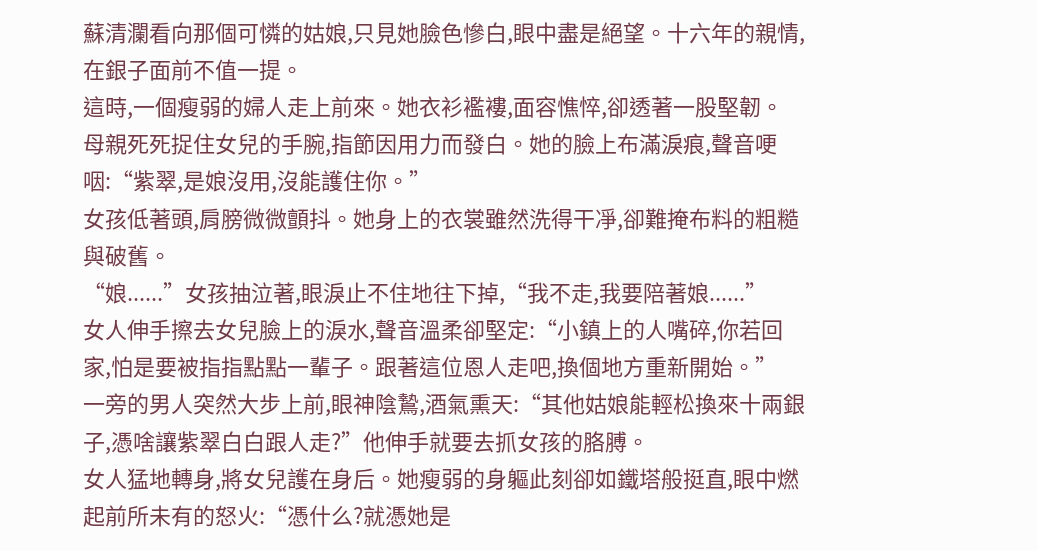蘇清瀾看向那個可憐的姑娘,只見她臉色慘白,眼中盡是絕望。十六年的親情,在銀子面前不值一提。
這時,一個瘦弱的婦人走上前來。她衣衫襤褸,面容憔悴,卻透著一股堅韌。
母親死死捉住女兒的手腕,指節因用力而發白。她的臉上布滿淚痕,聲音哽咽:“紫翠,是娘沒用,沒能護住你。”
女孩低著頭,肩膀微微顫抖。她身上的衣裳雖然洗得干凈,卻難掩布料的粗糙與破舊。
“娘......”女孩抽泣著,眼淚止不住地往下掉,“我不走,我要陪著娘......”
女人伸手擦去女兒臉上的淚水,聲音溫柔卻堅定:“小鎮上的人嘴碎,你若回家,怕是要被指指點點一輩子。跟著這位恩人走吧,換個地方重新開始。”
一旁的男人突然大步上前,眼神陰鷙,酒氣熏天:“其他姑娘能輕松換來十兩銀子,憑啥讓紫翠白白跟人走?”他伸手就要去抓女孩的胳膊。
女人猛地轉身,將女兒護在身后。她瘦弱的身軀此刻卻如鐵塔般挺直,眼中燃起前所未有的怒火:“憑什么?就憑她是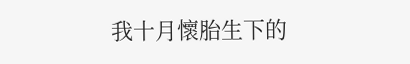我十月懷胎生下的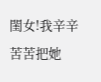閨女!我辛辛苦苦把她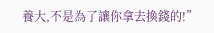養大,不是為了讓你拿去換錢的!”